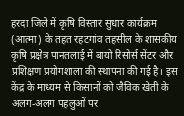हरदा जिले में कृषि विस्तार सुधार कार्यक्रम (आत्मा) के तहत रहटगांव तहसील के शासकीय कृषि प्रक्षेत्र पानतलाई में बायो रिसोर्स सेंटर और प्रशिक्षण प्रयोगशाला की स्थापना की गई है। इस केंद्र के माध्यम से किसानों को जैविक खेती के अलग-अलग पहलुओं पर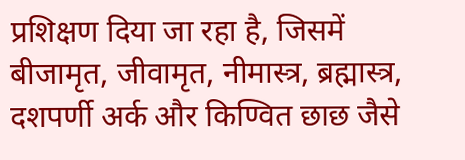प्रशिक्षण दिया जा रहा है, जिसमें बीजामृत, जीवामृत, नीमास्त्र, ब्रह्मास्त्र, दशपर्णी अर्क और किण्वित छाछ जैसे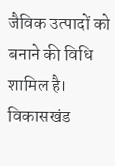जैविक उत्पादों को बनाने की विधि शामिल है। विकासखंड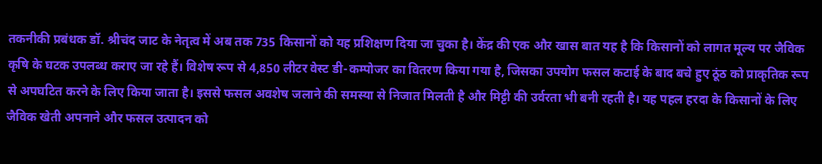तकनीकी प्रबंधक डॉ. श्रीचंद जाट के नेतृत्व में अब तक 735 किसानों को यह प्रशिक्षण दिया जा चुका है। केंद्र की एक और खास बात यह है कि किसानों को लागत मूल्य पर जैविक कृषि के घटक उपलब्ध कराए जा रहे हैं। विशेष रूप से 4,850 लीटर वेस्ट डी-कम्पोजर का वितरण किया गया है, जिसका उपयोग फसल कटाई के बाद बचे हुए ठूंठ को प्राकृतिक रूप से अपघटित करने के लिए किया जाता है। इससे फसल अवशेष जलाने की समस्या से निजात मिलती है और मिट्टी की उर्वरता भी बनी रहती है। यह पहल हरदा के किसानों के लिए जैविक खेती अपनाने और फसल उत्पादन को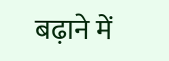बढ़ाने में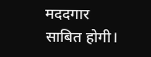मददगार साबित होगी।